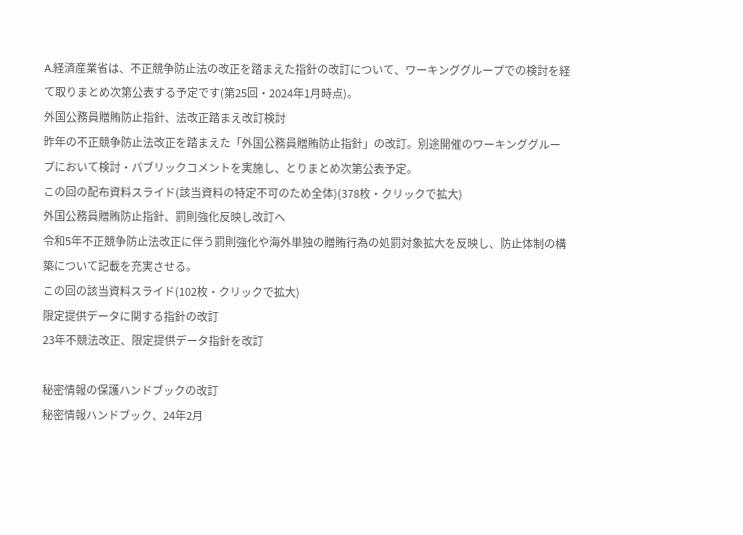A.経済産業省は、不正競争防止法の改正を踏まえた指針の改訂について、ワーキンググループでの検討を経て取りまとめ次第公表する予定です(第25回・2024年1月時点)。
外国公務員贈賄防止指針、法改正踏まえ改訂検討
昨年の不正競争防止法改正を踏まえた「外国公務員贈賄防止指針」の改訂。別途開催のワーキンググループにおいて検討・パブリックコメントを実施し、とりまとめ次第公表予定。
この回の配布資料スライド(該当資料の特定不可のため全体)(378枚・クリックで拡大)
外国公務員贈賄防止指針、罰則強化反映し改訂へ
令和5年不正競争防止法改正に伴う罰則強化や海外単独の贈賄行為の処罰対象拡大を反映し、防止体制の構築について記載を充実させる。
この回の該当資料スライド(102枚・クリックで拡大)
限定提供データに関する指針の改訂
23年不競法改正、限定提供データ指針を改訂

秘密情報の保護ハンドブックの改訂
秘密情報ハンドブック、24年2月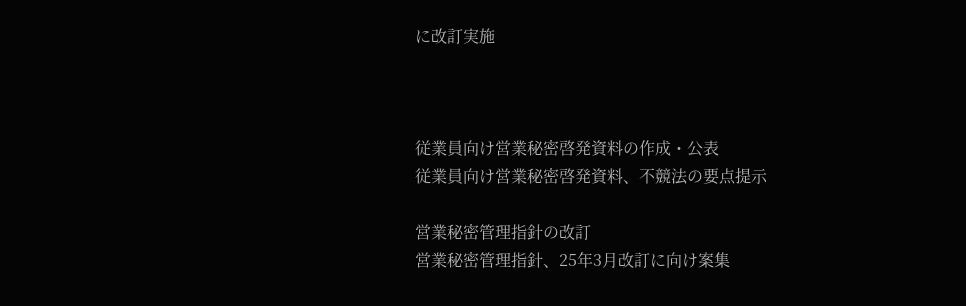に改訂実施



従業員向け営業秘密啓発資料の作成・公表
従業員向け営業秘密啓発資料、不競法の要点提示

営業秘密管理指針の改訂
営業秘密管理指針、25年3月改訂に向け案集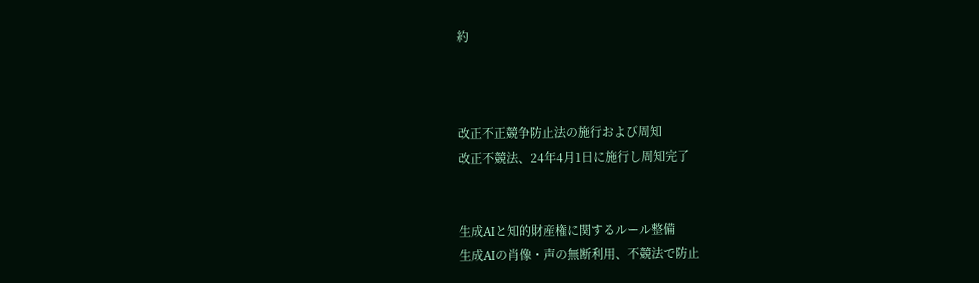約



改正不正競争防止法の施行および周知
改正不競法、24年4月1日に施行し周知完了


生成AIと知的財産権に関するルール整備
生成AIの肖像・声の無断利用、不競法で防止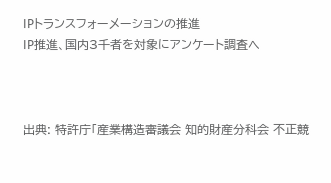IPトランスフォーメーションの推進
IP推進、国内3千者を対象にアンケート調査へ



出典: 特許庁「産業構造審議会 知的財産分科会 不正競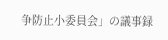争防止小委員会」の議事録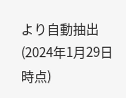より自動抽出(2024年1月29日時点)